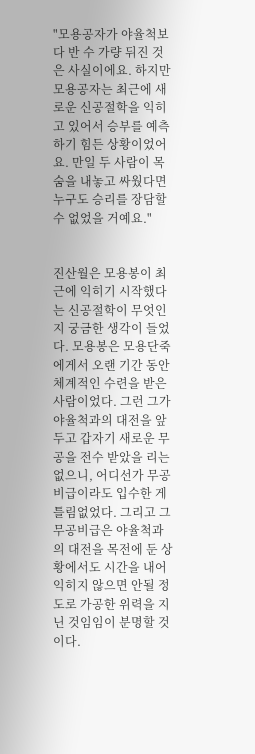"모용공자가 야율척보다 반 수 가량 뒤진 것은 사실이에요. 하지만 모용공자는 최근에 새로운 신공절학을 익히고 있어서 승부를 예측하기 힘든 상황이었어요. 만일 두 사람이 목숨을 내놓고 싸웠다면 누구도 승리를 장담할 수 없었을 거예요."


진산월은 모용봉이 최근에 익히기 시작했다는 신공절학이 무엇인지 궁금한 생각이 들었다. 모용봉은 모용단죽에게서 오랜 기간 동안 체계적인 수련을 받은 사람이었다. 그런 그가 야율척과의 대전을 앞두고 갑자기 새로운 무공을 전수 받았을 리는 없으니, 어디선가 무공비급이라도 입수한 게 틀림없었다. 그리고 그 무공비급은 야율척과의 대전을 목전에 둔 상황에서도 시간을 내어 익히지 않으면 안될 정도로 가공한 위력을 지닌 것임임이 분명할 것이다.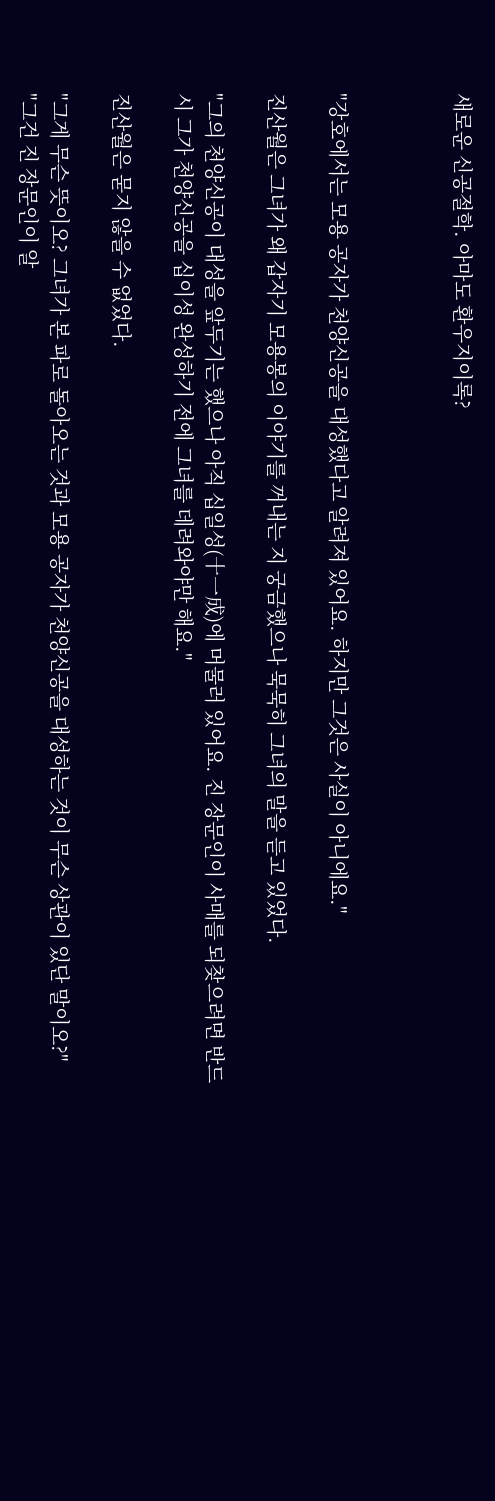새로운 신공절학. 아마도 환우지이록?



"강호에서는 모용 공자가 천양신공을 대성했다고 알려져 있어요. 하지만 그것은 사실이 아니에요."

진산월은 그녀가 왜 갑자기 모용봉의 이야기를 꺼내는 지 궁금했으나 묵묵히 그녀의 말을 듣고 있었다.

"그의 천양신공이 대성을 앞두기는 했으나 아직 십일성(十一成)에 머물러 있어요. 진 장문인이 사매를 되찾으려면 반드시 그가 천양신공을 십이성 완성하기 전에 그녀를 데려와야만 해요."

진산월은 묻지 않을 수 없었다.

"그게 무슨 뜻이오? 그녀가 본 파로 돌아오는 것과 모용 공자가 천양신공을 대성하는 것이 무슨 상관이 있단 말이오?"
"그건 진 장문인이 알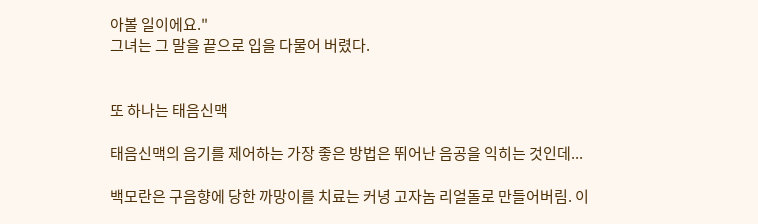아볼 일이에요."
그녀는 그 말을 끝으로 입을 다물어 버렸다.


또 하나는 태음신맥

태음신맥의 음기를 제어하는 가장 좋은 방법은 뛰어난 음공을 익히는 것인데...

백모란은 구음향에 당한 까망이를 치료는 커녕 고자놈 리얼돌로 만들어버림. 이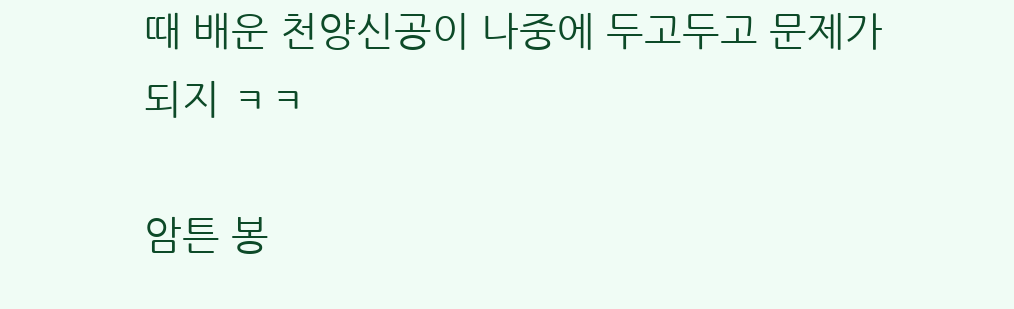때 배운 천양신공이 나중에 두고두고 문제가 되지 ㅋㅋ

암튼 봉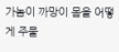가놈이 까망이 몸을 어떻게 주물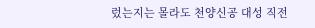렀는지는 몰라도 천양신공 대성 직전